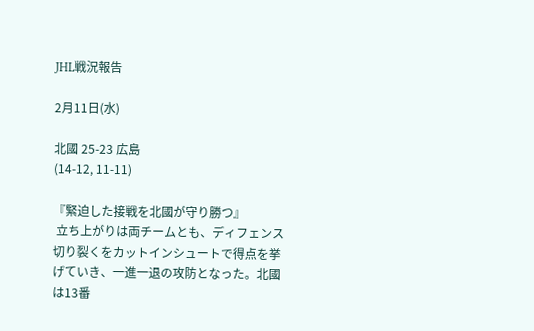JHL戦況報告

2月11日(水)

北國 25-23 広島
(14-12, 11-11)

『緊迫した接戦を北國が守り勝つ』
 立ち上がりは両チームとも、ディフェンス切り裂くをカットインシュートで得点を挙げていき、一進一退の攻防となった。北國は13番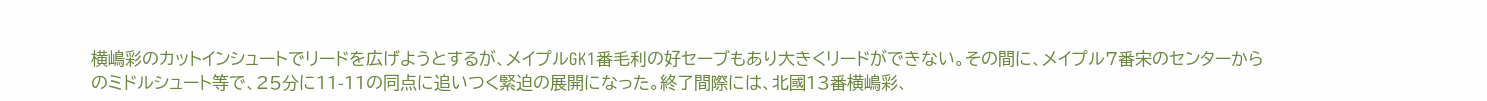横嶋彩のカットインシュートでリードを広げようとするが、メイプルGK1番毛利の好セーブもあり大きくリードができない。その間に、メイプル7番宋のセンターからのミドルシュート等で、25分に11-11の同点に追いつく緊迫の展開になった。終了間際には、北國13番横嶋彩、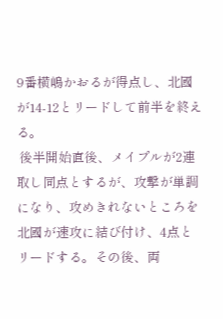9番横嶋かおるが得点し、北國が14-12とリードして前半を終える。
 後半開始直後、メイプルが2連取し同点とするが、攻撃が単調になり、攻めきれないところを北國が速攻に結び付け、4点とリードする。その後、両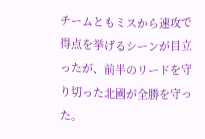チームともミスから速攻で得点を挙げるシーンが目立ったが、前半のリードを守り切った北國が全勝を守った。